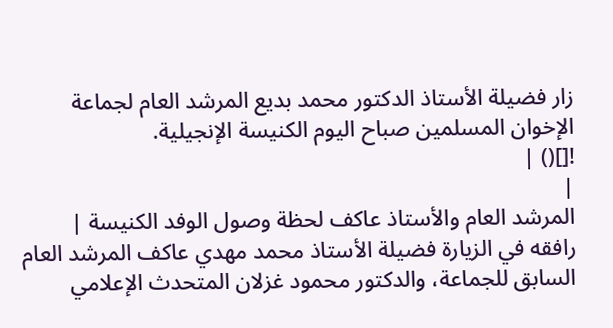زار فضيلة الأستاذ الدكتور محمد بديع المرشد العام لجماعة الإخوان المسلمين صباح اليوم الكنيسة الإنجيلية.
![]() |
|
المرشد العام والأستاذ عاكف لحظة وصول الوفد الكنيسة |
رافقه في الزيارة فضيلة الأستاذ محمد مهدي عاكف المرشد العام السابق للجماعة، والدكتور محمود غزلان المتحدث الإعلامي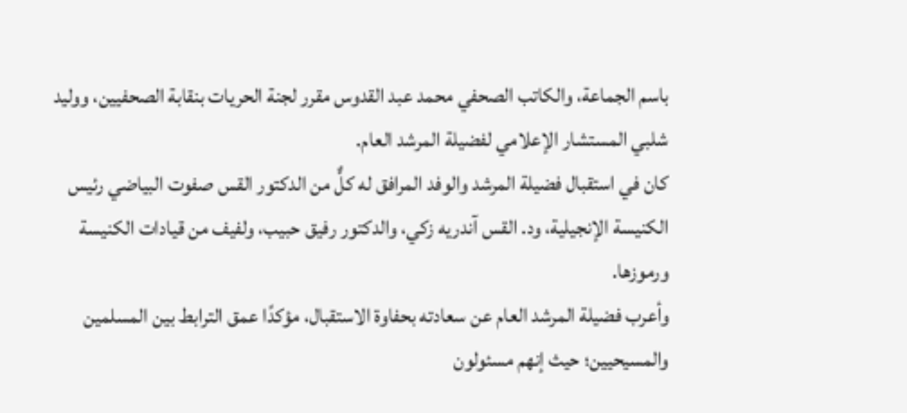باسم الجماعة، والكاتب الصحفي محمد عبد القدوس مقرر لجنة الحريات بنقابة الصحفيين، ووليد شلبي المستشار الإعلامي لفضيلة المرشد العام.
كان في استقبال فضيلة المرشد والوفد المرافق له كلٌّ من الدكتور القس صفوت البياضي رئيس الكنيسة الإنجيلية، ود. القس آندريه زكي، والدكتور رفيق حبيب، ولفيف من قيادات الكنيسة ورموزها.
وأعرب فضيلة المرشد العام عن سعادته بحفاوة الاستقبال، مؤكدًا عمق الترابط بين المسلمين والمسيحيين؛ حيث إنهم مسئولون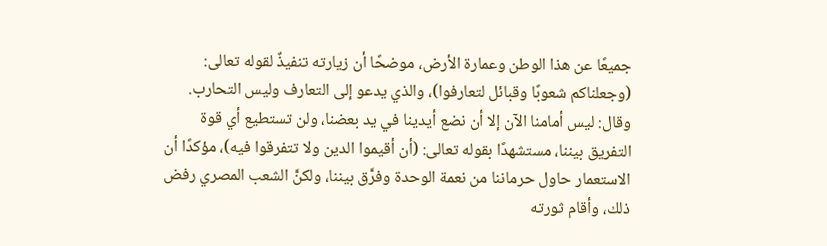جميعًا عن هذا الوطن وعمارة الأرض، موضحًا أن زيارته تنفيذٌ لقوله تعالى: (وجعلناكم شعوبًا وقبائل لتعارفوا)، والذي يدعو إلى التعارف وليس التحارب.
وقال: ليس أمامنا الآن إلا أن نضع أيدينا في يد بعضنا، ولن تستطيع أي قوة التفريق بيننا، مستشهدًا بقوله تعالى: (أن أقيموا الدين ولا تتفرقوا فيه)، مؤكدًا أن الاستعمار حاول حرماننا من نعمة الوحدة وفرَّق بيننا، ولكنَّ الشعب المصري رفض ذلك، وأقام ثورته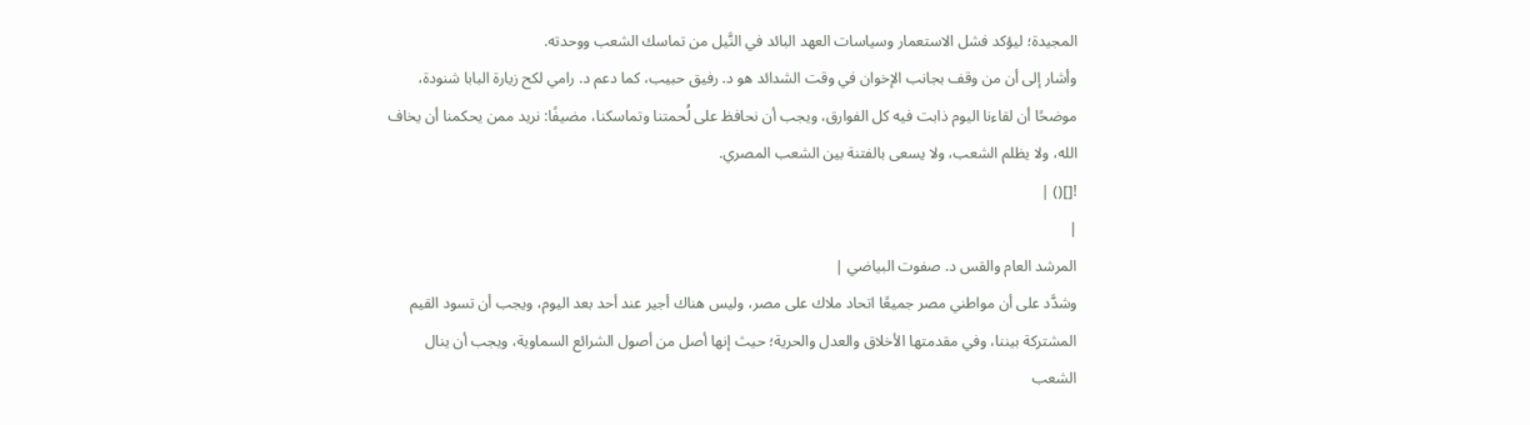المجيدة؛ ليؤكد فشل الاستعمار وسياسات العهد البائد في النَّيل من تماسك الشعب ووحدته.
وأشار إلى أن من وقف بجانب الإخوان في وقت الشدائد هو د. رفيق حبيب، كما دعم د. رامي لكح زيارة البابا شنودة، موضحًا أن لقاءنا اليوم ذابت فيه كل الفوارق، ويجب أن نحافظ على لُحمتنا وتماسكنا، مضيفًا: نريد ممن يحكمنا أن يخاف الله، ولا يظلم الشعب، ولا يسعى بالفتنة بين الشعب المصري.
![]() |
|
المرشد العام والقس د. صفوت البياضي |
وشدَّد على أن مواطني مصر جميعًا اتحاد ملاك على مصر، وليس هناك أجير عند أحد بعد اليوم، ويجب أن تسود القيم المشتركة بيننا، وفي مقدمتها الأخلاق والعدل والحرية؛ حيث إنها أصل من أصول الشرائع السماوية، ويجب أن ينال الشعب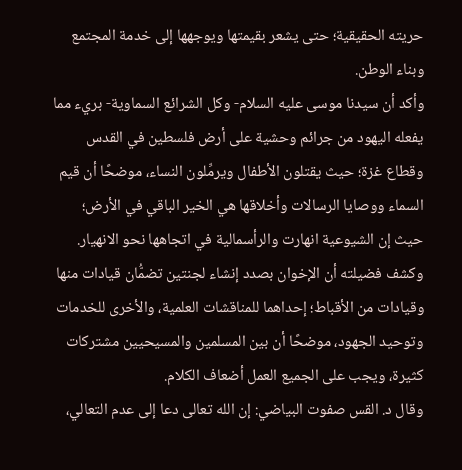حريته الحقيقية؛ حتى يشعر بقيمتها ويوجهها إلى خدمة المجتمع وبناء الوطن.
وأكد أن سيدنا موسى عليه السلام- وكل الشرائع السماوية- بريء مما يفعله اليهود من جرائم وحشية على أرض فلسطين في القدس وقطاع غزة؛ حيث يقتلون الأطفال ويرمِّلون النساء، موضحًا أن قيم السماء ووصايا الرسالات وأخلاقها هي الخير الباقي في الأرض؛ حيث إن الشيوعية انهارت والرأسمالية في اتجاهها نحو الانهيار.
وكشف فضيلته أن الإخوان بصدد إنشاء لجنتين تضمُّان قيادات منها وقيادات من الأقباط؛ إحداهما للمناقشات العلمية، والأخرى للخدمات وتوحيد الجهود، موضحًا أن بين المسلمين والمسيحيين مشتركات كثيرة، ويجب على الجميع العمل أضعاف الكلام.
وقال د. القس صفوت البياضي: إن الله تعالى دعا إلى عدم التعالي،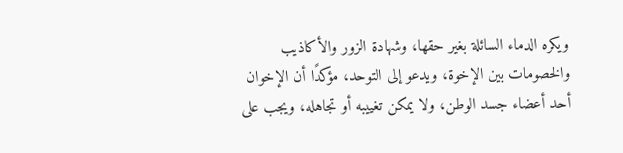ويكره الدماء السائلة بغير حقها، وشهادة الزور والأكاذيب والخصومات بين الإخوة، ويدعو إلى التوحد، مؤكدًا أن الإخوان أحد أعضاء جسد الوطن، ولا يمكن تغييبه أو تجاهله، ويجب على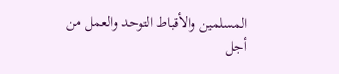المسلمين والأقباط التوحد والعمل من أجل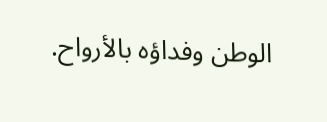الوطن وفداؤه بالأرواح.